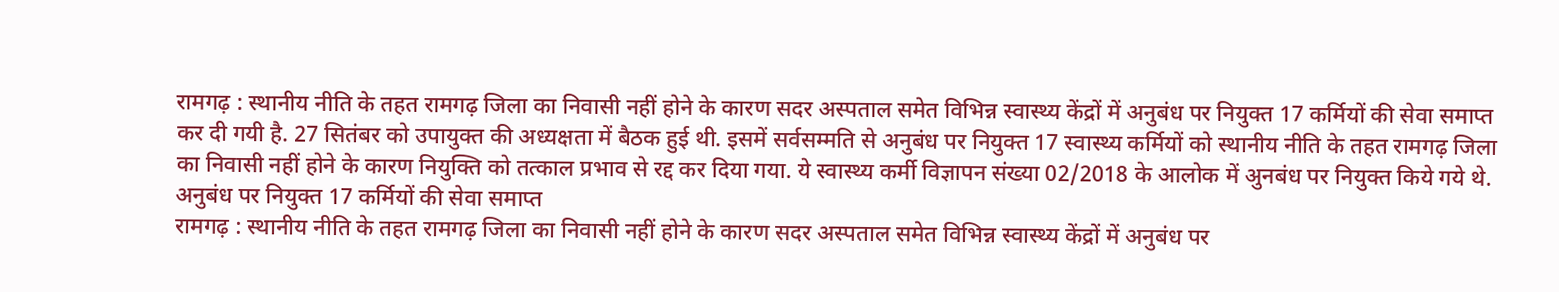रामगढ़ : स्थानीय नीति के तहत रामगढ़ जिला का निवासी नहीं होने के कारण सदर अस्पताल समेत विभिन्न स्वास्थ्य केंद्रों में अनुबंध पर नियुक्त 17 कर्मियों की सेवा समाप्त कर दी गयी है. 27 सितंबर को उपायुक्त की अध्यक्षता में बैठक हुई थी. इसमें सर्वसम्मति से अनुबंध पर नियुक्त 17 स्वास्थ्य कर्मियों को स्थानीय नीति के तहत रामगढ़ जिला का निवासी नहीं होने के कारण नियुक्ति को तत्काल प्रभाव से रद्द कर दिया गया. ये स्वास्थ्य कर्मी विज्ञापन संख्या 02/2018 के आलोक में अुनबंध पर नियुक्त किये गये थे.
अनुबंध पर नियुक्त 17 कर्मियों की सेवा समाप्त
रामगढ़ : स्थानीय नीति के तहत रामगढ़ जिला का निवासी नहीं होने के कारण सदर अस्पताल समेत विभिन्न स्वास्थ्य केंद्रों में अनुबंध पर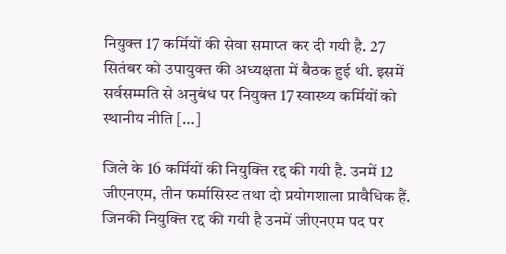नियुक्त 17 कर्मियों की सेवा समाप्त कर दी गयी है. 27 सितंबर को उपायुक्त की अध्यक्षता में बैठक हुई थी. इसमें सर्वसम्मति से अनुबंध पर नियुक्त 17 स्वास्थ्य कर्मियों को स्थानीय नीति […]

जिले के 16 कर्मियों की नियुक्ति रद्द की गयी है. उनमें 12 जीएनएम, तीन फर्मासिस्ट तथा दो प्रयोगशाला प्रावैधिक हैं. जिनकी नियुक्ति रद्द की गयी है उनमें जीएनएम पद पर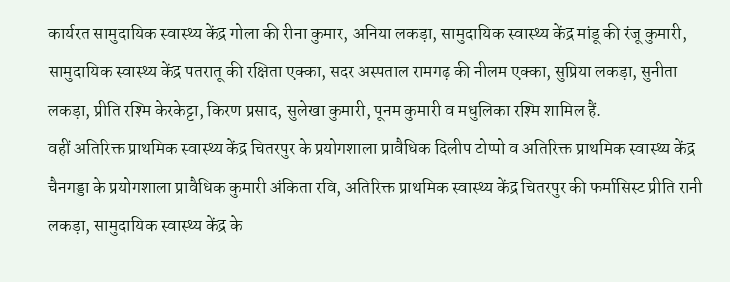कार्यरत सामुदायिक स्वास्थ्य केंद्र गोला की रीना कुमार, अनिया लकड़ा, सामुदायिक स्वास्थ्य केंद्र मांडू की रंजू कुमारी, सामुदायिक स्वास्थ्य केंद्र पतरातू की रक्षिता एक्का, सदर अस्पताल रामगढ़ की नीलम एक्का, सुप्रिया लकड़ा, सुनीता लकड़ा, प्रीति रश्मि केरकेट्टा, किरण प्रसाद, सुलेखा कुमारी, पूनम कुमारी व मधुलिका रश्मि शामिल हैं.
वहीं अतिरिक्त प्राथमिक स्वास्थ्य केंद्र चितरपुर के प्रयोगशाला प्रावैधिक दिलीप टोप्पो व अतिरिक्त प्राथमिक स्वास्थ्य केंद्र चैनगड्डा के प्रयोगशाला प्रावैधिक कुमारी अंकिता रवि, अतिरिक्त प्राथमिक स्वास्थ्य केंद्र चितरपुर की फर्मासिस्ट प्रीति रानी लकड़ा, सामुदायिक स्वास्थ्य केंद्र के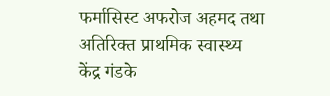फर्मासिस्ट अफरोज अहमद तथा अतिरिक्त प्राथमिक स्वास्थ्य केंद्र गंडके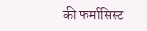की फर्मासिस्ट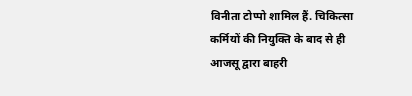विनीता टोप्पो शामिल हैं. चिकित्सा कर्मियों की नियुक्ति के बाद से ही आजसू द्वारा बाहरी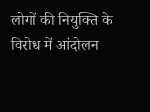लोगों की नियुक्ति के विरोध में आंदोलन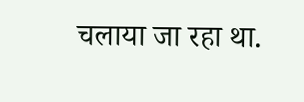चलाया जा रहा था.